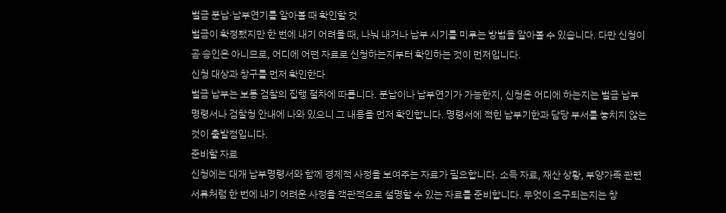벌금 분납·납부연기를 알아볼 때 확인할 것
벌금이 확정됐지만 한 번에 내기 어려울 때, 나눠 내거나 납부 시기를 미루는 방법을 알아볼 수 있습니다. 다만 신청이 곧 승인은 아니므로, 어디에 어떤 자료로 신청하는지부터 확인하는 것이 먼저입니다.
신청 대상과 창구를 먼저 확인한다
벌금 납부는 보통 검찰의 집행 절차에 따릅니다. 분납이나 납부연기가 가능한지, 신청은 어디에 하는지는 벌금 납부명령서나 검찰청 안내에 나와 있으니 그 내용을 먼저 확인합니다. 명령서에 적힌 납부기한과 담당 부서를 놓치지 않는 것이 출발점입니다.
준비할 자료
신청에는 대개 납부명령서와 함께 경제적 사정을 보여주는 자료가 필요합니다. 소득 자료, 재산 상황, 부양가족 관련 서류처럼 한 번에 내기 어려운 사정을 객관적으로 설명할 수 있는 자료를 준비합니다. 무엇이 요구되는지는 창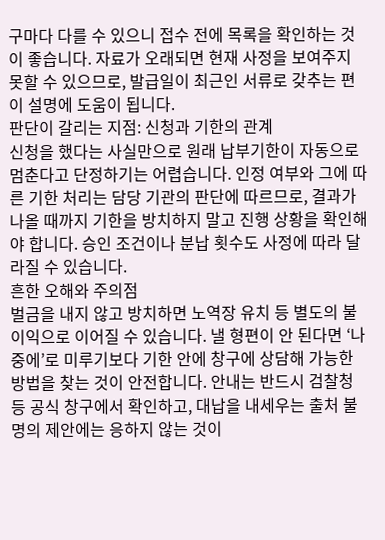구마다 다를 수 있으니 접수 전에 목록을 확인하는 것이 좋습니다. 자료가 오래되면 현재 사정을 보여주지 못할 수 있으므로, 발급일이 최근인 서류로 갖추는 편이 설명에 도움이 됩니다.
판단이 갈리는 지점: 신청과 기한의 관계
신청을 했다는 사실만으로 원래 납부기한이 자동으로 멈춘다고 단정하기는 어렵습니다. 인정 여부와 그에 따른 기한 처리는 담당 기관의 판단에 따르므로, 결과가 나올 때까지 기한을 방치하지 말고 진행 상황을 확인해야 합니다. 승인 조건이나 분납 횟수도 사정에 따라 달라질 수 있습니다.
흔한 오해와 주의점
벌금을 내지 않고 방치하면 노역장 유치 등 별도의 불이익으로 이어질 수 있습니다. 낼 형편이 안 된다면 ‘나중에’로 미루기보다 기한 안에 창구에 상담해 가능한 방법을 찾는 것이 안전합니다. 안내는 반드시 검찰청 등 공식 창구에서 확인하고, 대납을 내세우는 출처 불명의 제안에는 응하지 않는 것이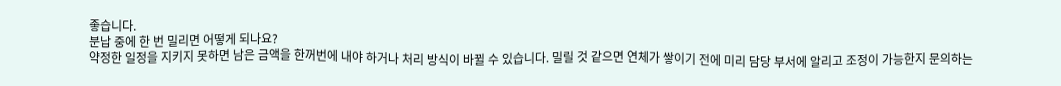좋습니다.
분납 중에 한 번 밀리면 어떻게 되나요?
약정한 일정을 지키지 못하면 남은 금액을 한꺼번에 내야 하거나 처리 방식이 바뀔 수 있습니다. 밀릴 것 같으면 연체가 쌓이기 전에 미리 담당 부서에 알리고 조정이 가능한지 문의하는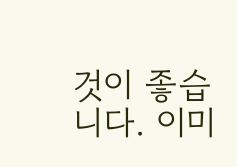것이 좋습니다. 이미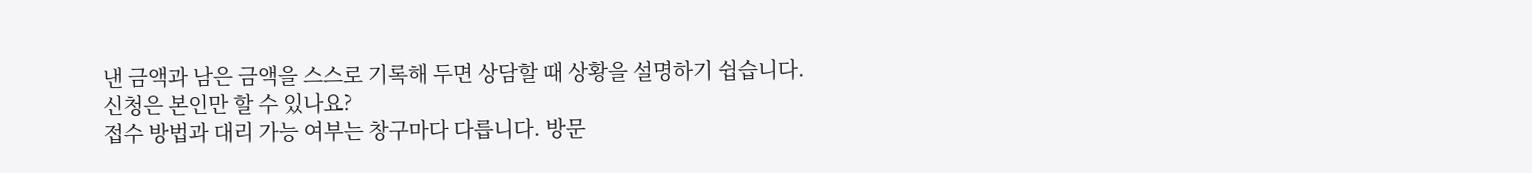낸 금액과 남은 금액을 스스로 기록해 두면 상담할 때 상황을 설명하기 쉽습니다.
신청은 본인만 할 수 있나요?
접수 방법과 대리 가능 여부는 창구마다 다릅니다. 방문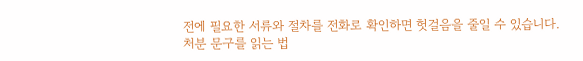전에 필요한 서류와 절차를 전화로 확인하면 헛걸음을 줄일 수 있습니다.
처분 문구를 읽는 법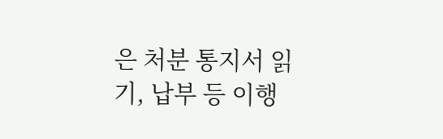은 처분 통지서 읽기, 납부 등 이행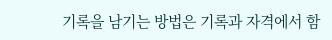기록을 남기는 방법은 기록과 자격에서 함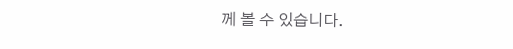께 볼 수 있습니다.